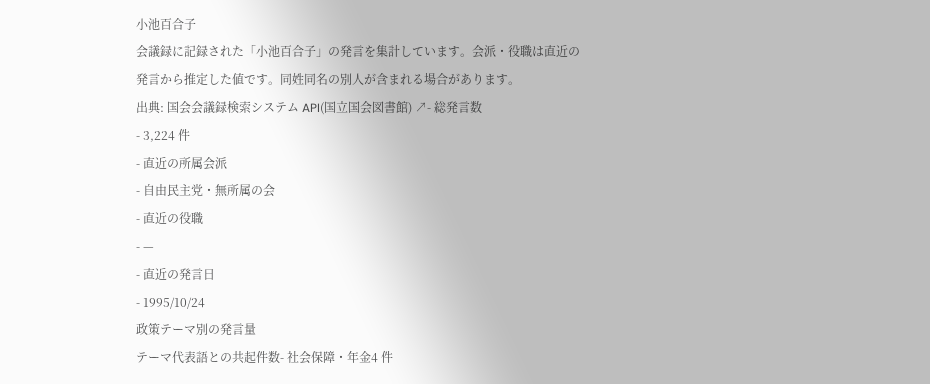小池百合子
会議録に記録された「小池百合子」の発言を集計しています。会派・役職は直近の発言から推定した値です。同姓同名の別人が含まれる場合があります。
出典: 国会会議録検索システム API(国立国会図書館) ↗- 総発言数
- 3,224 件
- 直近の所属会派
- 自由民主党・無所属の会
- 直近の役職
- —
- 直近の発言日
- 1995/10/24
政策テーマ別の発言量
テーマ代表語との共起件数- 社会保障・年金4 件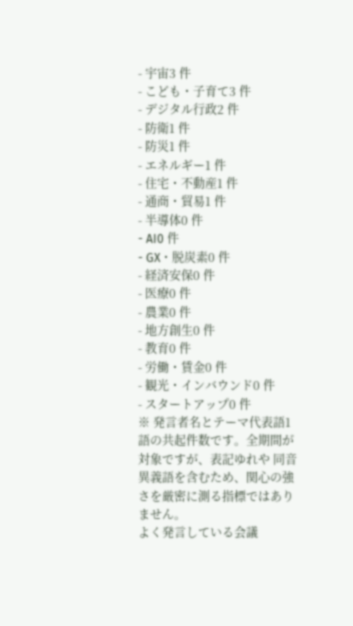- 宇宙3 件
- こども・子育て3 件
- デジタル行政2 件
- 防衛1 件
- 防災1 件
- エネルギー1 件
- 住宅・不動産1 件
- 通商・貿易1 件
- 半導体0 件
- AI0 件
- GX・脱炭素0 件
- 経済安保0 件
- 医療0 件
- 農業0 件
- 地方創生0 件
- 教育0 件
- 労働・賃金0 件
- 観光・インバウンド0 件
- スタートアップ0 件
※ 発言者名とテーマ代表語1語の共起件数です。全期間が対象ですが、表記ゆれや 同音異義語を含むため、関心の強さを厳密に測る指標ではありません。
よく発言している会議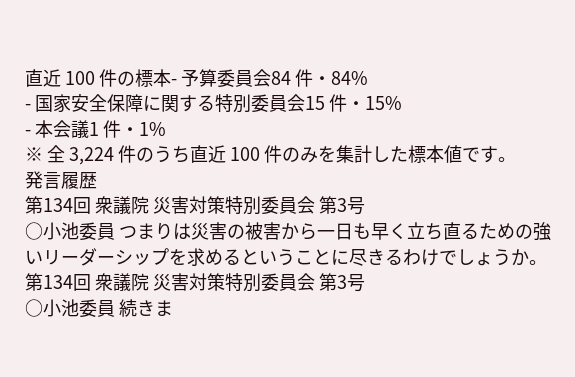直近 100 件の標本- 予算委員会84 件・84%
- 国家安全保障に関する特別委員会15 件・15%
- 本会議1 件・1%
※ 全 3,224 件のうち直近 100 件のみを集計した標本値です。
発言履歴
第134回 衆議院 災害対策特別委員会 第3号
○小池委員 つまりは災害の被害から一日も早く立ち直るための強いリーダーシップを求めるということに尽きるわけでしょうか。
第134回 衆議院 災害対策特別委員会 第3号
○小池委員 続きま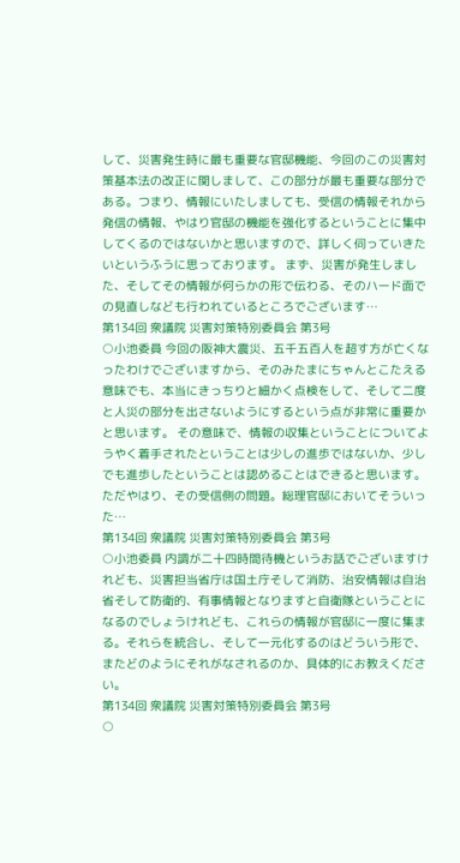して、災害発生時に最も重要な官邸機能、今回のこの災害対策基本法の改正に関しまして、この部分が最も重要な部分である。つまり、情報にいたしましても、受信の情報それから発信の情報、やはり官邸の機能を強化するということに集中してくるのではないかと思いますので、詳しく伺っていきたいというふうに思っております。 まず、災害が発生しました、そしてその情報が何らかの形で伝わる、そのハード面での見直しなども行われているところでございます…
第134回 衆議院 災害対策特別委員会 第3号
○小池委員 今回の阪神大震災、五千五百人を超す方が亡くなったわけでございますから、そのみたまにちゃんとこたえる意味でも、本当にきっちりと細かく点検をして、そして二度と人災の部分を出さないようにするという点が非常に重要かと思います。 その意味で、情報の収集ということについてようやく着手されたということは少しの進歩ではないか、少しでも進歩したということは認めることはできると思います。 ただやはり、その受信側の問題。総理官邸においてそういった…
第134回 衆議院 災害対策特別委員会 第3号
○小池委員 内調が二十四時間待機というお話でございますけれども、災害担当省庁は国土庁そして消防、治安情報は自治省そして防衛的、有事情報となりますと自衛隊ということになるのでしょうけれども、これらの情報が官邸に一度に集まる。それらを統合し、そして一元化するのはどういう形で、またどのようにそれがなされるのか、具体的にお教えください。
第134回 衆議院 災害対策特別委員会 第3号
○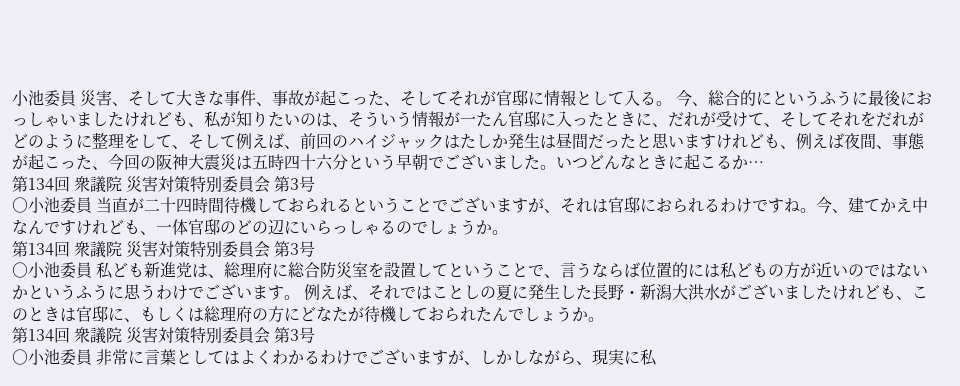小池委員 災害、そして大きな事件、事故が起こった、そしてそれが官邸に情報として入る。 今、総合的にというふうに最後におっしゃいましたけれども、私が知りたいのは、そういう情報が一たん官邸に入ったときに、だれが受けて、そしてそれをだれがどのように整理をして、そして例えば、前回のハイジャックはたしか発生は昼間だったと思いますけれども、例えば夜間、事態が起こった、今回の阪神大震災は五時四十六分という早朝でございました。いつどんなときに起こるか…
第134回 衆議院 災害対策特別委員会 第3号
○小池委員 当直が二十四時間待機しておられるということでございますが、それは官邸におられるわけですね。今、建てかえ中なんですけれども、一体官邸のどの辺にいらっしゃるのでしょうか。
第134回 衆議院 災害対策特別委員会 第3号
○小池委員 私ども新進党は、総理府に総合防災室を設置してということで、言うならば位置的には私どもの方が近いのではないかというふうに思うわけでございます。 例えば、それではことしの夏に発生した長野・新潟大洪水がございましたけれども、このときは官邸に、もしくは総理府の方にどなたが待機しておられたんでしょうか。
第134回 衆議院 災害対策特別委員会 第3号
○小池委員 非常に言葉としてはよくわかるわけでございますが、しかしながら、現実に私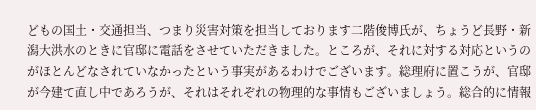どもの国土・交通担当、つまり災害対策を担当しております二階俊博氏が、ちょうど長野・新潟大洪水のときに官邸に電話をさせていただきました。ところが、それに対する対応というのがほとんどなされていなかったという事実があるわけでございます。総理府に置こうが、官邸が今建て直し中であろうが、それはそれぞれの物理的な事情もございましょう。総合的に情報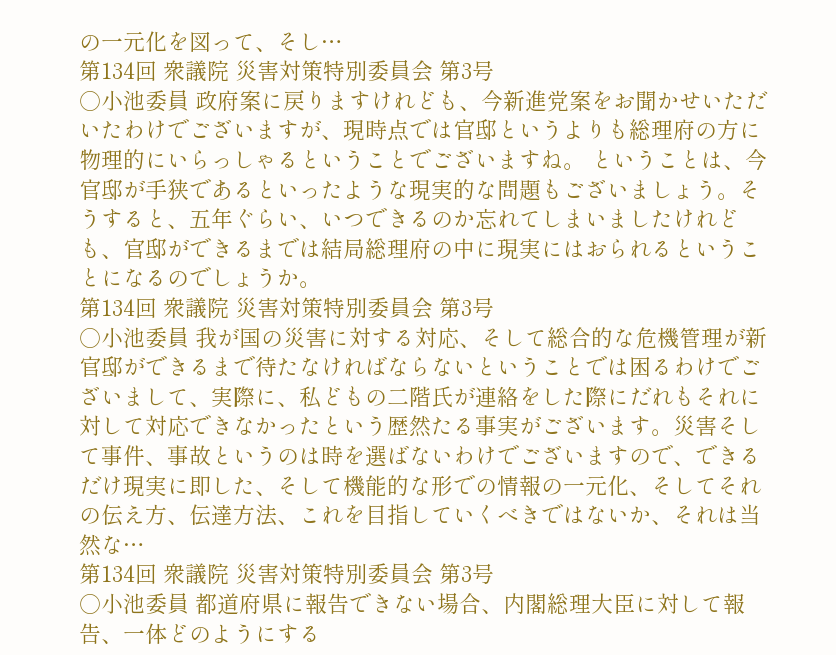の一元化を図って、そし…
第134回 衆議院 災害対策特別委員会 第3号
○小池委員 政府案に戻りますけれども、今新進党案をお聞かせいただいたわけでございますが、現時点では官邸というよりも総理府の方に物理的にいらっしゃるということでございますね。 ということは、今官邸が手狭であるといったような現実的な問題もございましょう。そうすると、五年ぐらい、いつできるのか忘れてしまいましたけれども、官邸ができるまでは結局総理府の中に現実にはおられるということになるのでしょうか。
第134回 衆議院 災害対策特別委員会 第3号
○小池委員 我が国の災害に対する対応、そして総合的な危機管理が新官邸ができるまで待たなければならないということでは困るわけでございまして、実際に、私どもの二階氏が連絡をした際にだれもそれに対して対応できなかったという歴然たる事実がございます。災害そして事件、事故というのは時を選ばないわけでございますので、できるだけ現実に即した、そして機能的な形での情報の一元化、そしてそれの伝え方、伝達方法、これを目指していくべきではないか、それは当然な…
第134回 衆議院 災害対策特別委員会 第3号
○小池委員 都道府県に報告できない場合、内閣総理大臣に対して報告、一体どのようにする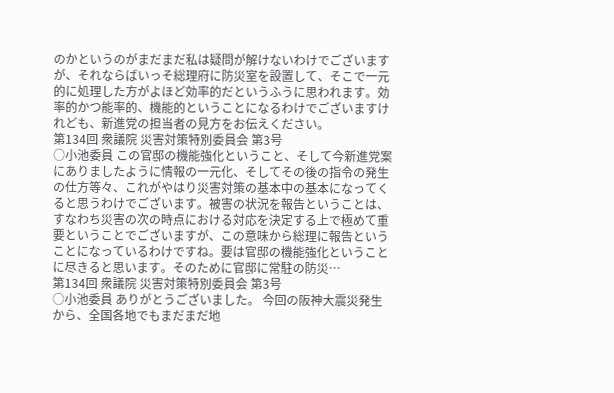のかというのがまだまだ私は疑問が解けないわけでございますが、それならばいっそ総理府に防災室を設置して、そこで一元的に処理した方がよほど効率的だというふうに思われます。効率的かつ能率的、機能的ということになるわけでございますけれども、新進党の担当者の見方をお伝えください。
第134回 衆議院 災害対策特別委員会 第3号
○小池委員 この官邸の機能強化ということ、そして今新進党案にありましたように情報の一元化、そしてその後の指令の発生の仕方等々、これがやはり災害対策の基本中の基本になってくると思うわけでございます。被害の状況を報告ということは、すなわち災害の次の時点における対応を決定する上で極めて重要ということでございますが、この意味から総理に報告ということになっているわけですね。要は官邸の機能強化ということに尽きると思います。そのために官邸に常駐の防災…
第134回 衆議院 災害対策特別委員会 第3号
○小池委員 ありがとうございました。 今回の阪神大震災発生から、全国各地でもまだまだ地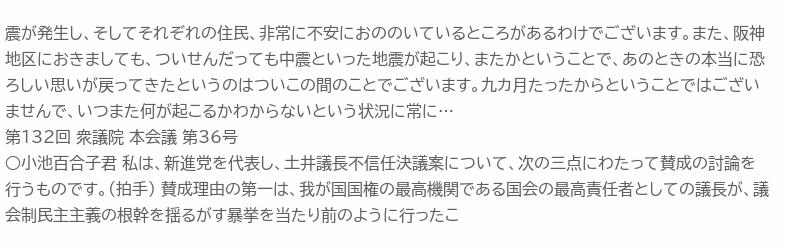震が発生し、そしてそれぞれの住民、非常に不安におののいているところがあるわけでございます。また、阪神地区におきましても、ついせんだっても中震といった地震が起こり、またかということで、あのときの本当に恐ろしい思いが戻ってきたというのはついこの間のことでございます。九カ月たったからということではございませんで、いつまた何が起こるかわからないという状況に常に…
第132回 衆議院 本会議 第36号
○小池百合子君 私は、新進党を代表し、土井議長不信任決議案について、次の三点にわたって賛成の討論を行うものです。(拍手) 賛成理由の第一は、我が国国権の最高機関である国会の最高責任者としての議長が、議会制民主主義の根幹を揺るがす暴挙を当たり前のように行ったこ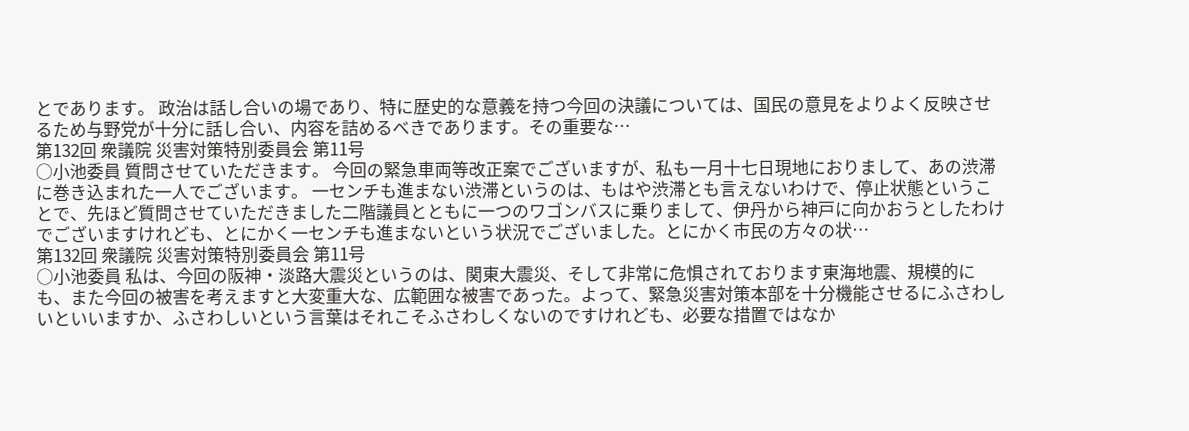とであります。 政治は話し合いの場であり、特に歴史的な意義を持つ今回の決議については、国民の意見をよりよく反映させるため与野党が十分に話し合い、内容を詰めるべきであります。その重要な…
第132回 衆議院 災害対策特別委員会 第11号
○小池委員 質問させていただきます。 今回の緊急車両等改正案でございますが、私も一月十七日現地におりまして、あの渋滞に巻き込まれた一人でございます。 一センチも進まない渋滞というのは、もはや渋滞とも言えないわけで、停止状態ということで、先ほど質問させていただきました二階議員とともに一つのワゴンバスに乗りまして、伊丹から神戸に向かおうとしたわけでございますけれども、とにかく一センチも進まないという状況でございました。とにかく市民の方々の状…
第132回 衆議院 災害対策特別委員会 第11号
○小池委員 私は、今回の阪神・淡路大震災というのは、関東大震災、そして非常に危惧されております東海地震、規模的にも、また今回の被害を考えますと大変重大な、広範囲な被害であった。よって、緊急災害対策本部を十分機能させるにふさわしいといいますか、ふさわしいという言葉はそれこそふさわしくないのですけれども、必要な措置ではなか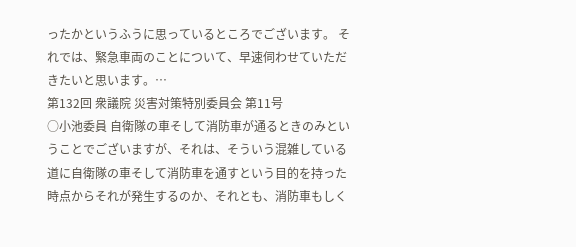ったかというふうに思っているところでございます。 それでは、緊急車両のことについて、早速伺わせていただきたいと思います。…
第132回 衆議院 災害対策特別委員会 第11号
○小池委員 自衛隊の車そして消防車が通るときのみということでございますが、それは、そういう混雑している道に自衛隊の車そして消防車を通すという目的を持った時点からそれが発生するのか、それとも、消防車もしく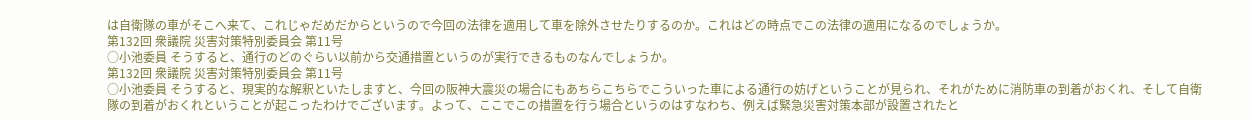は自衛隊の車がそこへ来て、これじゃだめだからというので今回の法律を適用して車を除外させたりするのか。これはどの時点でこの法律の適用になるのでしょうか。
第132回 衆議院 災害対策特別委員会 第11号
○小池委員 そうすると、通行のどのぐらい以前から交通措置というのが実行できるものなんでしょうか。
第132回 衆議院 災害対策特別委員会 第11号
○小池委員 そうすると、現実的な解釈といたしますと、今回の阪神大震災の場合にもあちらこちらでこういった車による通行の妨げということが見られ、それがために消防車の到着がおくれ、そして自衛隊の到着がおくれということが起こったわけでございます。よって、ここでこの措置を行う場合というのはすなわち、例えば緊急災害対策本部が設置されたと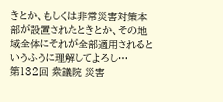きとか、もしくは非常災害対策本部が設置されたときとか、その地域全体にそれが全部適用されるというふうに理解してよろし…
第132回 衆議院 災害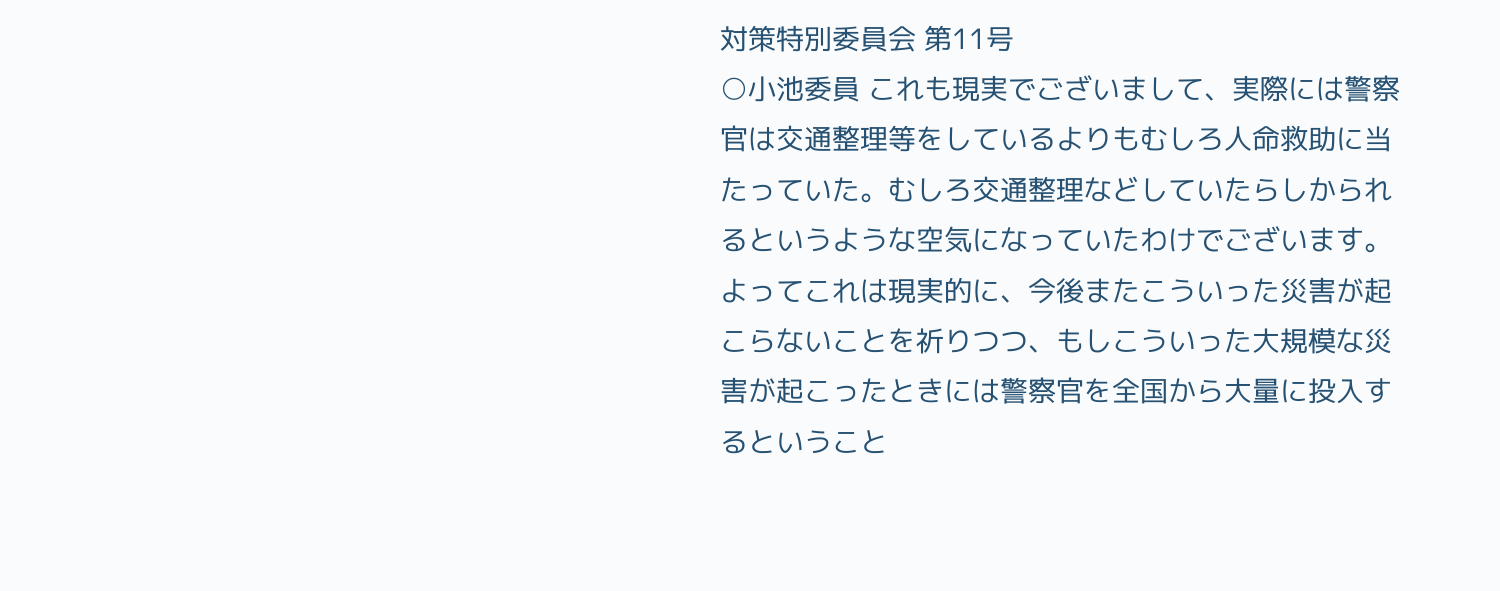対策特別委員会 第11号
○小池委員 これも現実でございまして、実際には警察官は交通整理等をしているよりもむしろ人命救助に当たっていた。むしろ交通整理などしていたらしかられるというような空気になっていたわけでございます。よってこれは現実的に、今後またこういった災害が起こらないことを祈りつつ、もしこういった大規模な災害が起こったときには警察官を全国から大量に投入するということ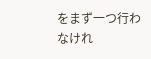をまず一つ行わなけれ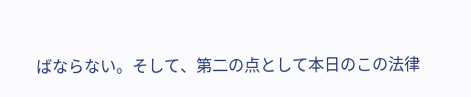ばならない。そして、第二の点として本日のこの法律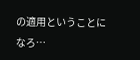の適用ということになろ…